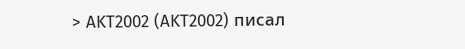> AKT2002 (AKT2002) писал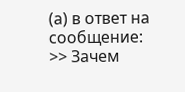(а) в ответ на сообщение:
>> Зачем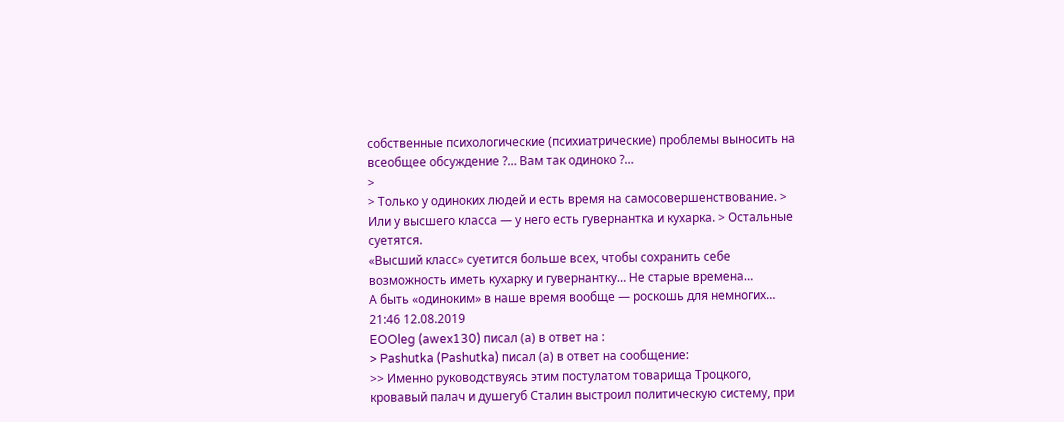собственные психологические (психиатрические) проблемы выносить на всеобщее обсуждение ?… Вам так одиноко ?…
>
> Только у одиноких людей и есть время на самосовершенствование. > Или у высшего класса — у него есть гувернантка и кухарка. > Остальные суетятся.
«Высший класс» суетится больше всех, чтобы сохранить себе возможность иметь кухарку и гувернантку… Не старые времена…
А быть «одиноким» в наше время вообще — роскошь для немногих…
21:46 12.08.2019
EOOleg (awex130) писал (а) в ответ на :
> Pashutka (Pashutka) писал (а) в ответ на сообщение:
>> Именно руководствуясь этим постулатом товарища Троцкого, кровавый палач и душегуб Сталин выстроил политическую систему, при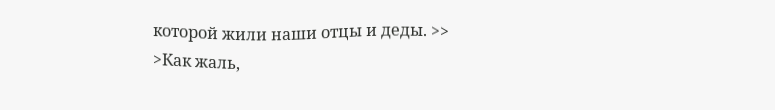которой жили наши отцы и деды. >>
>Как жаль,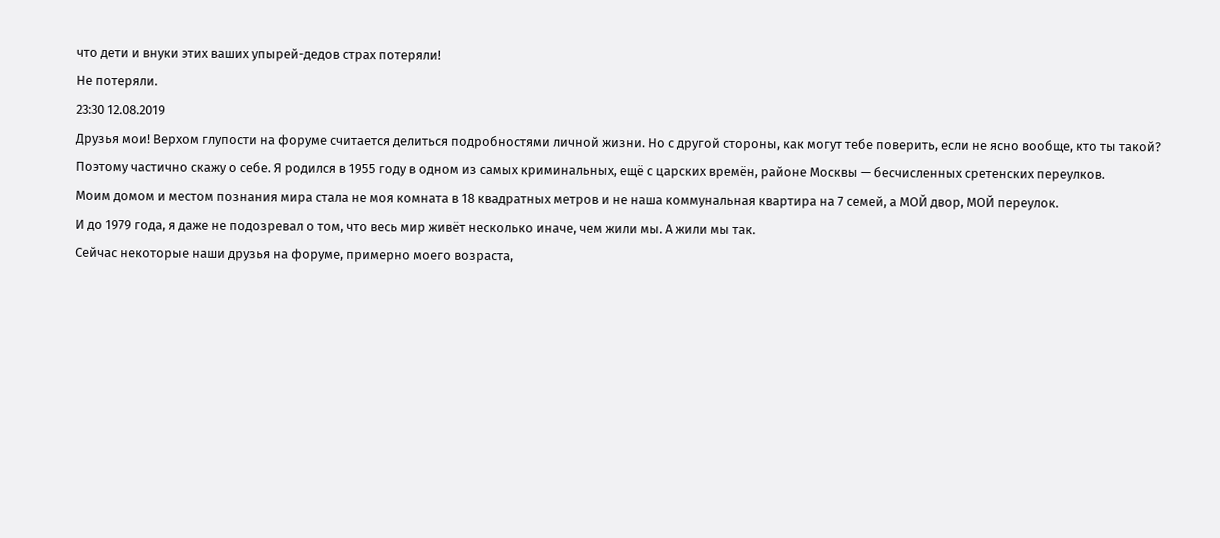что дети и внуки этих ваших упырей-дедов страх потеряли!
Не потеряли.
23:30 12.08.2019
Друзья мои! Верхом глупости на форуме считается делиться подробностями личной жизни. Но с другой стороны, как могут тебе поверить, если не ясно вообще, кто ты такой?
Поэтому частично скажу о себе. Я родился в 1955 году в одном из самых криминальных, ещё с царских времён, районе Москвы — бесчисленных сретенских переулков.
Моим домом и местом познания мира стала не моя комната в 18 квадратных метров и не наша коммунальная квартира на 7 семей, а МОЙ двор, МОЙ переулок.
И до 1979 года, я даже не подозревал о том, что весь мир живёт несколько иначе, чем жили мы. А жили мы так.
Сейчас некоторые наши друзья на форуме, примерно моего возраста,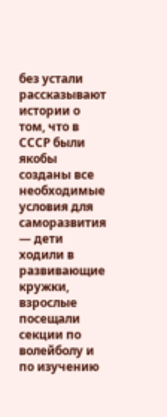без устали рассказывают истории о том, что в СССР были якобы созданы все необходимые условия для саморазвития — дети ходили в развивающие кружки, взрослые посещали секции по волейболу и по изучению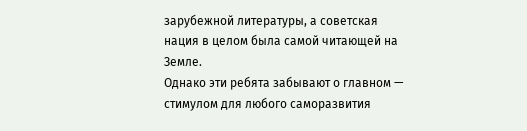зарубежной литературы, а советская нация в целом была самой читающей на Земле.
Однако эти ребята забывают о главном — стимулом для любого саморазвития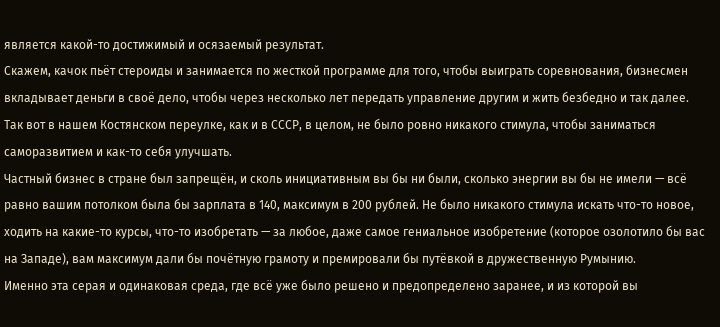является какой-то достижимый и осязаемый результат.
Скажем, качок пьёт стероиды и занимается по жесткой программе для того, чтобы выиграть соревнования, бизнесмен вкладывает деньги в своё дело, чтобы через несколько лет передать управление другим и жить безбедно и так далее.
Так вот в нашем Костянском переулке, как и в СССР, в целом, не было ровно никакого стимула, чтобы заниматься саморазвитием и как-то себя улучшать.
Частный бизнес в стране был запрещён, и сколь инициативным вы бы ни были, сколько энергии вы бы не имели — всё равно вашим потолком была бы зарплата в 140, максимум в 200 рублей. Не было никакого стимула искать что-то новое, ходить на какие-то курсы, что-то изобретать — за любое, даже самое гениальное изобретение (которое озолотило бы вас на Западе), вам максимум дали бы почётную грамоту и премировали бы путёвкой в дружественную Румынию.
Именно эта серая и одинаковая среда, где всё уже было решено и предопределено заранее, и из которой вы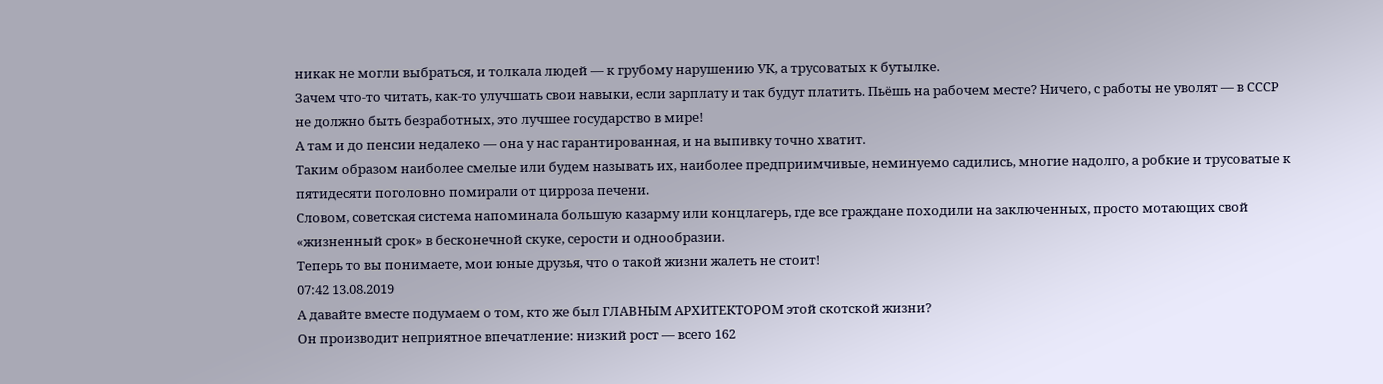никак не могли выбраться, и толкала людей — к грубому нарушению УК, а трусоватых к бутылке.
Зачем что-то читать, как-то улучшать свои навыки, если зарплату и так будут платить. Пьёшь на рабочем месте? Ничего, с работы не уволят — в СССР не должно быть безработных, это лучшее государство в мире!
А там и до пенсии недалеко — она у нас гарантированная, и на выпивку точно хватит.
Таким образом наиболее смелые или будем называть их, наиболее предприимчивые, неминуемо садились, многие надолго, а робкие и трусоватые к пятидесяти поголовно помирали от цирроза печени.
Словом, советская система напоминала большую казарму или концлагерь, где все граждане походили на заключенных, просто мотающих свой «жизненный срок» в бесконечной скуке, серости и однообразии.
Теперь то вы понимаете, мои юные друзья, что о такой жизни жалеть не стоит!
07:42 13.08.2019
А давайте вместе подумаем о том, кто же был ГЛАВНЫМ АРХИТЕКТОРОМ этой скотской жизни?
Он производит неприятное впечатление: низкий рост — всего 162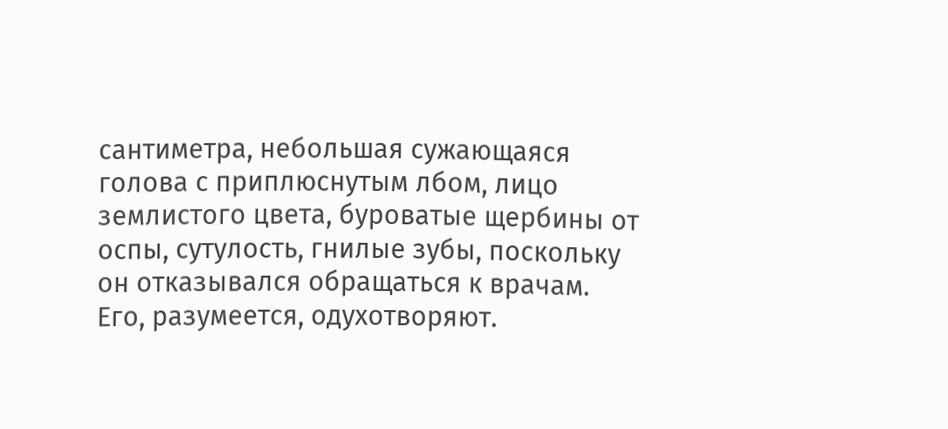сантиметра, небольшая сужающаяся голова с приплюснутым лбом, лицо землистого цвета, буроватые щербины от оспы, сутулость, гнилые зубы, поскольку он отказывался обращаться к врачам.
Его, разумеется, одухотворяют.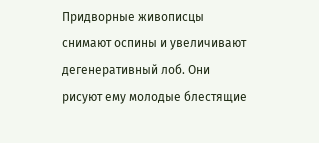Придворные живописцы снимают оспины и увеличивают дегенеративный лоб. Они рисуют ему молодые блестящие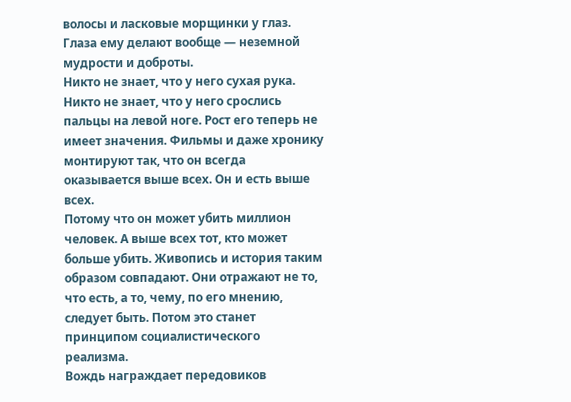волосы и ласковые морщинки у глаз. Глаза ему делают вообще — неземной мудрости и доброты.
Никто не знает, что у него сухая рука. Никто не знает, что у него срослись пальцы на левой ноге. Рост его теперь не имеет значения. Фильмы и даже хронику монтируют так, что он всегда оказывается выше всех. Он и есть выше всех.
Потому что он может убить миллион человек. А выше всех тот, кто может больше убить. Живопись и история таким образом совпадают. Они отражают не то, что есть, а то, чему, по его мнению, следует быть. Потом это станет принципом социалистического реализма.
Вождь награждает передовиков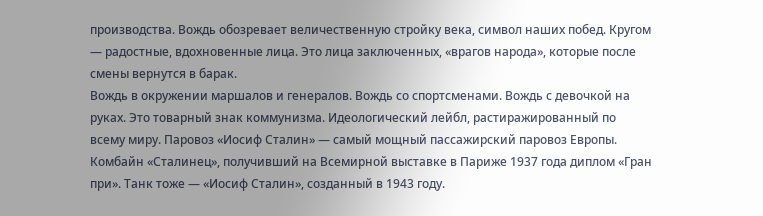производства. Вождь обозревает величественную стройку века, символ наших побед. Кругом — радостные, вдохновенные лица. Это лица заключенных, «врагов народа», которые после смены вернутся в барак.
Вождь в окружении маршалов и генералов. Вождь со спортсменами. Вождь с девочкой на руках. Это товарный знак коммунизма. Идеологический лейбл, растиражированный по всему миру. Паровоз «Иосиф Сталин» — самый мощный пассажирский паровоз Европы. Комбайн «Сталинец», получивший на Всемирной выставке в Париже 1937 года диплом «Гран при». Танк тоже — «Иосиф Сталин», созданный в 1943 году.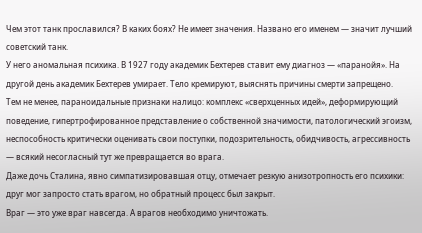Чем этот танк прославился? В каких боях? Не имеет значения. Названо его именем — значит лучший советский танк.
У него аномальная психика. В 1927 году академик Бехтерев ставит ему диагноз — «паранойя». На другой день академик Бехтерев умирает. Тело кремируют, выяснять причины смерти запрещено.
Тем не менее, параноидальные признаки налицо: комплекс «сверхценных идей», деформирующий поведение, гипертрофированное представление о собственной значимости, патологический эгоизм, неспособность критически оценивать свои поступки, подозрительность, обидчивость, агрессивность — всякий несогласный тут же превращается во врага.
Даже дочь Сталина, явно симпатизировавшая отцу, отмечает резкую анизотропность его психики: друг мог запросто стать врагом, но обратный процесс был закрыт.
Враг — это уже враг навсегда. А врагов необходимо уничтожать.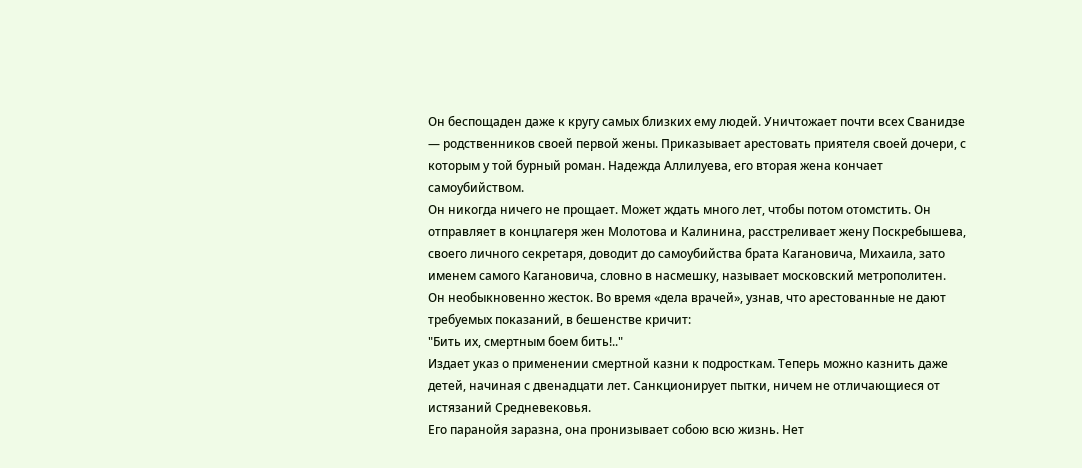Он беспощаден даже к кругу самых близких ему людей. Уничтожает почти всех Сванидзе — родственников своей первой жены. Приказывает арестовать приятеля своей дочери, с которым у той бурный роман. Надежда Аллилуева, его вторая жена кончает самоубийством.
Он никогда ничего не прощает. Может ждать много лет, чтобы потом отомстить. Он отправляет в концлагеря жен Молотова и Калинина, расстреливает жену Поскребышева, своего личного секретаря, доводит до самоубийства брата Кагановича, Михаила, зато именем самого Кагановича, словно в насмешку, называет московский метрополитен.
Он необыкновенно жесток. Во время «дела врачей», узнав, что арестованные не дают требуемых показаний, в бешенстве кричит:
"Бить их, смертным боем бить!.."
Издает указ о применении смертной казни к подросткам. Теперь можно казнить даже детей, начиная с двенадцати лет. Санкционирует пытки, ничем не отличающиеся от истязаний Средневековья.
Его паранойя заразна, она пронизывает собою всю жизнь. Нет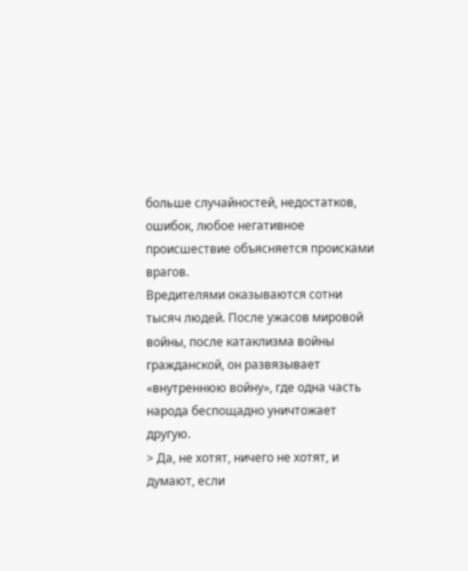больше случайностей, недостатков, ошибок, любое негативное происшествие объясняется происками врагов.
Вредителями оказываются сотни тысяч людей. После ужасов мировой войны, после катаклизма войны гражданской, он развязывает «внутреннюю войну», где одна часть народа беспощадно уничтожает другую.
> Да, не хотят, ничего не хотят, и думают, если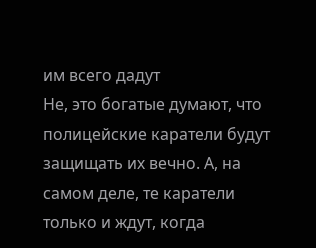им всего дадут
Не, это богатые думают, что полицейские каратели будут защищать их вечно. А, на самом деле, те каратели только и ждут, когда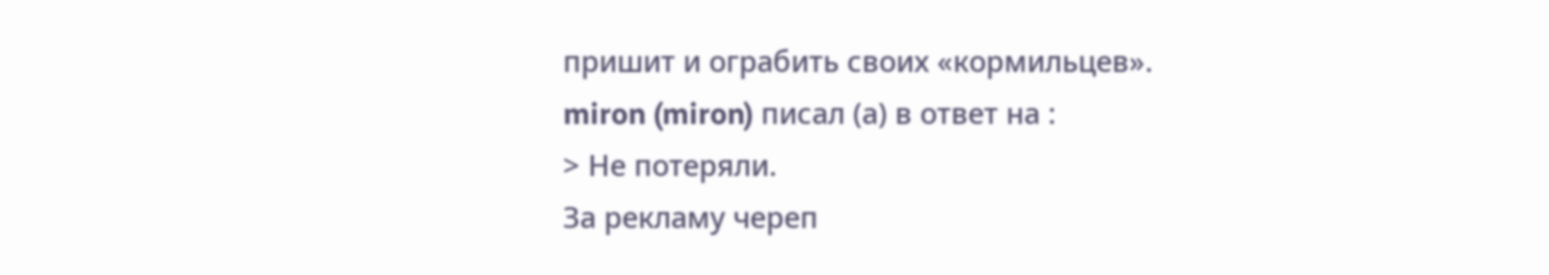пришит и ограбить своих «кормильцев».
miron (miron) писал (а) в ответ на :
> Не потеряли.
За рекламу череп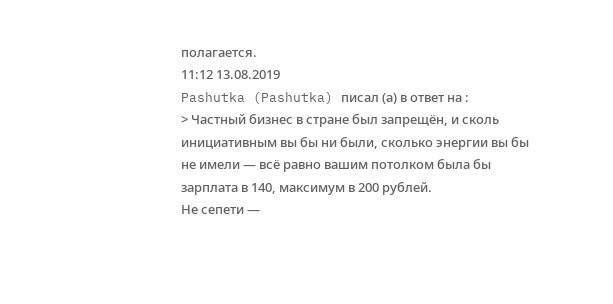полагается.
11:12 13.08.2019
Pashutka (Pashutka) писал (а) в ответ на :
> Частный бизнес в стране был запрещён, и сколь инициативным вы бы ни были, сколько энергии вы бы не имели — всё равно вашим потолком была бы зарплата в 140, максимум в 200 рублей.
Не сепети —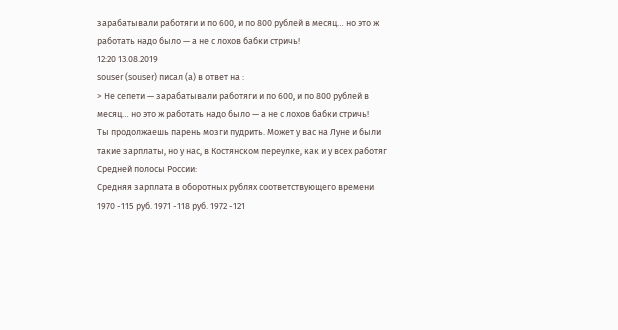зарабатывали работяги и по 600, и по 800 рублей в месяц… но это ж работать надо было — а не с лохов бабки стричь!
12:20 13.08.2019
souser (souser) писал (а) в ответ на :
> Не сепети — зарабатывали работяги и по 600, и по 800 рублей в месяц… но это ж работать надо было — а не с лохов бабки стричь!
Ты продолжаешь парень мозги пудрить. Может у вас на Луне и были такие зарплаты, но у нас, в Костянском переулке, как и у всех работяг Средней полосы России:
Средняя зарплата в оборотных рублях соответствующего времени
1970 -115 руб. 1971 -118 руб. 1972 -121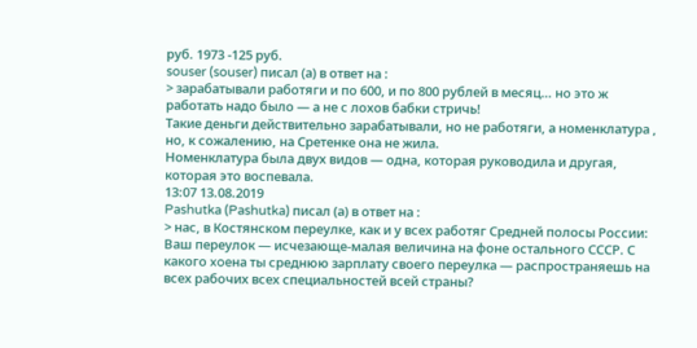руб. 1973 -125 руб.
souser (souser) писал (а) в ответ на :
> зарабатывали работяги и по 600, и по 800 рублей в месяц… но это ж работать надо было — а не с лохов бабки стричь!
Такие деньги действительно зарабатывали, но не работяги, а номенклатура , но, к сожалению, на Сретенке она не жила.
Номенклатура была двух видов — одна, которая руководила и другая, которая это воспевала.
13:07 13.08.2019
Pashutka (Pashutka) писал (а) в ответ на :
> нас, в Костянском переулке, как и у всех работяг Средней полосы России:
Ваш переулок — исчезающе-малая величина на фоне остального СССР. С какого xoeна ты среднюю зарплату своего переулка — распространяешь на всех рабочих всех специальностей всей страны?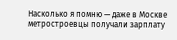Насколько я помню — даже в Москве метростроевцы получали зарплату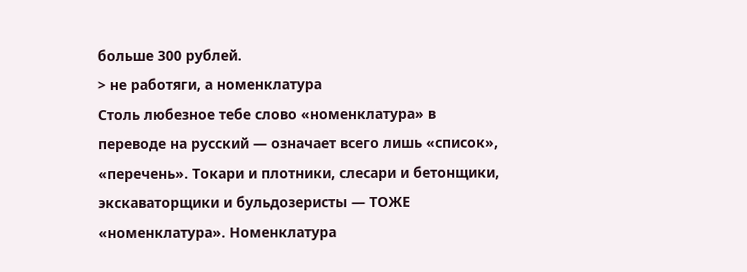больше 300 рублей.
> не работяги, а номенклатура
Столь любезное тебе слово «номенклатура» в переводе на русский — означает всего лишь «список», «перечень». Токари и плотники, слесари и бетонщики, экскаваторщики и бульдозеристы — ТОЖЕ «номенклатура». Номенклатура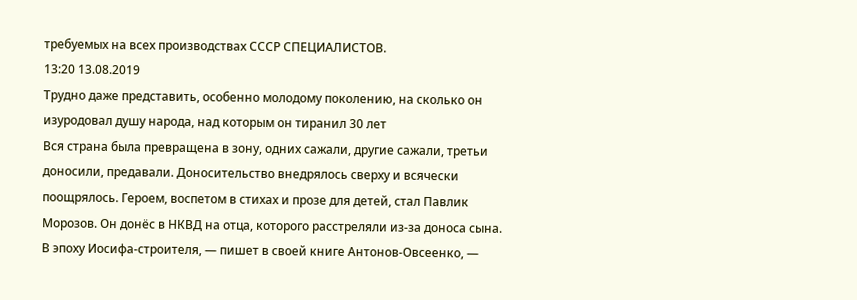требуемых на всех производствах СССР СПЕЦИАЛИСТОВ.
13:20 13.08.2019
Трудно даже представить, особенно молодому поколению, на сколько он изуродовал душу народа, над которым он тиранил 30 лет
Вся страна была превращена в зону, одних сажали, другие сажали, третьи доносили, предавали. Доносительство внедрялось сверху и всячески поощрялось. Героем, воспетом в стихах и прозе для детей, стал Павлик Морозов. Он донёс в НКВД на отца, которого расстреляли из-за доноса сына.
В эпоху Иосифа-строителя, — пишет в своей книге Антонов-Овсеенко, —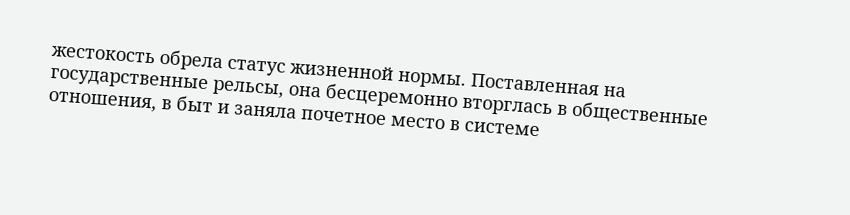жестокость обрела статус жизненной нормы. Поставленная на государственные рельсы, она бесцеремонно вторглась в общественные отношения, в быт и заняла почетное место в системе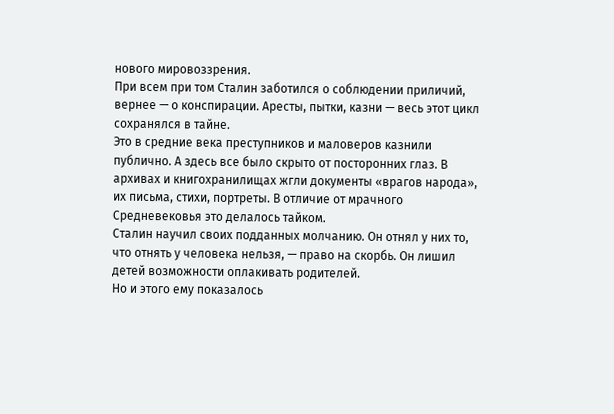нового мировоззрения.
При всем при том Сталин заботился о соблюдении приличий, вернее — о конспирации. Аресты, пытки, казни — весь этот цикл сохранялся в тайне.
Это в средние века преступников и маловеров казнили публично. А здесь все было скрыто от посторонних глаз. В архивах и книгохранилищах жгли документы «врагов народа», их письма, стихи, портреты. В отличие от мрачного Средневековья это делалось тайком.
Сталин научил своих подданных молчанию. Он отнял у них то, что отнять у человека нельзя, — право на скорбь. Он лишил детей возможности оплакивать родителей.
Но и этого ему показалось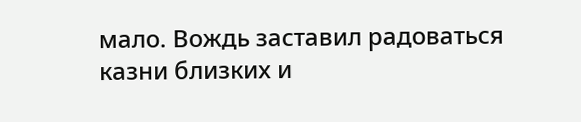мало. Вождь заставил радоваться казни близких и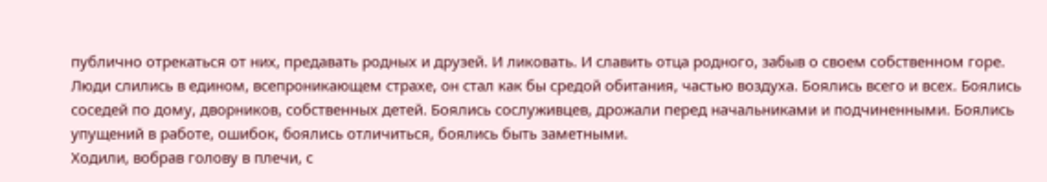публично отрекаться от них, предавать родных и друзей. И ликовать. И славить отца родного, забыв о своем собственном горе.
Люди слились в едином, всепроникающем страхе, он стал как бы средой обитания, частью воздуха. Боялись всего и всех. Боялись соседей по дому, дворников, собственных детей. Боялись сослуживцев, дрожали перед начальниками и подчиненными. Боялись упущений в работе, ошибок, боялись отличиться, боялись быть заметными.
Ходили, вобрав голову в плечи, с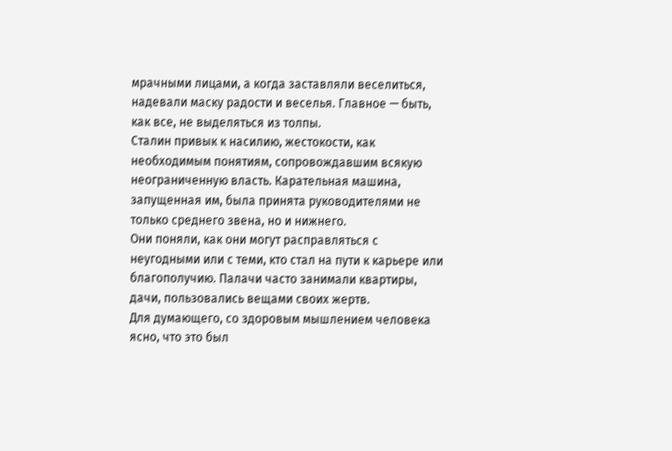мрачными лицами, а когда заставляли веселиться, надевали маску радости и веселья. Главное — быть, как все, не выделяться из толпы.
Сталин привык к насилию, жестокости, как необходимым понятиям, сопровождавшим всякую неограниченную власть. Карательная машина, запущенная им, была принята руководителями не только среднего звена, но и нижнего.
Они поняли, как они могут расправляться с неугодными или с теми, кто стал на пути к карьере или благополучию. Палачи часто занимали квартиры, дачи, пользовались вещами своих жертв.
Для думающего, со здоровым мышлением человека ясно, что это был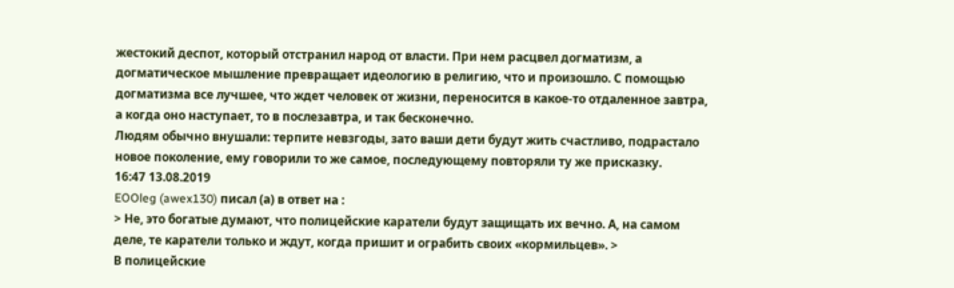жестокий деспот, который отстранил народ от власти. При нем расцвел догматизм, а догматическое мышление превращает идеологию в религию, что и произошло. С помощью догматизма все лучшее, что ждет человек от жизни, переносится в какое-то отдаленное завтра, а когда оно наступает, то в послезавтра, и так бесконечно.
Людям обычно внушали: терпите невзгоды, зато ваши дети будут жить счастливо, подрастало новое поколение, ему говорили то же самое, последующему повторяли ту же присказку.
16:47 13.08.2019
EOOleg (awex130) писал (а) в ответ на :
> Не, это богатые думают, что полицейские каратели будут защищать их вечно. А, на самом деле, те каратели только и ждут, когда пришит и ограбить своих «кормильцев». >
В полицейские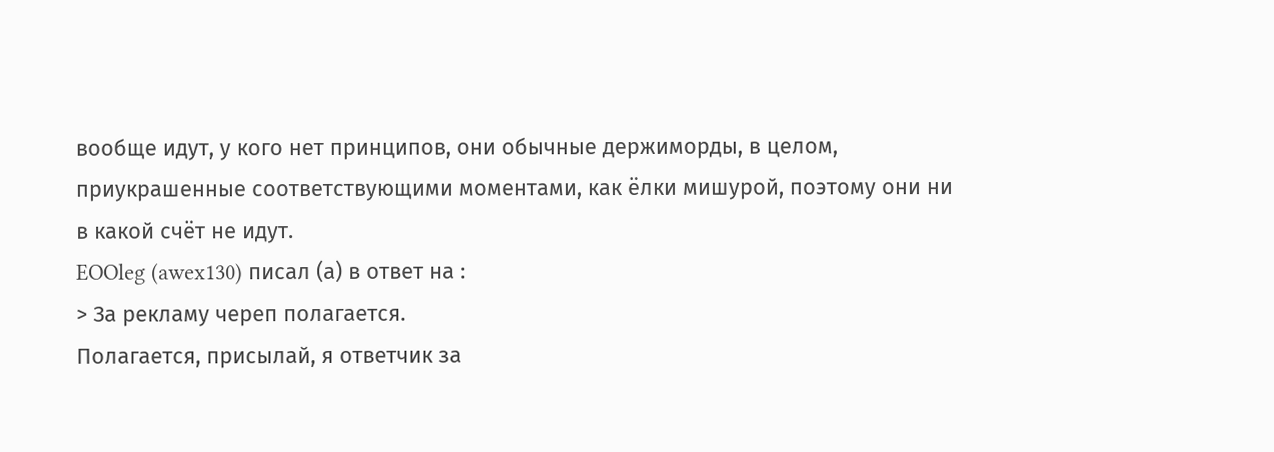вообще идут, у кого нет принципов, они обычные держиморды, в целом, приукрашенные соответствующими моментами, как ёлки мишурой, поэтому они ни в какой счёт не идут.
EOOleg (awex130) писал (а) в ответ на :
> За рекламу череп полагается.
Полагается, присылай, я ответчик за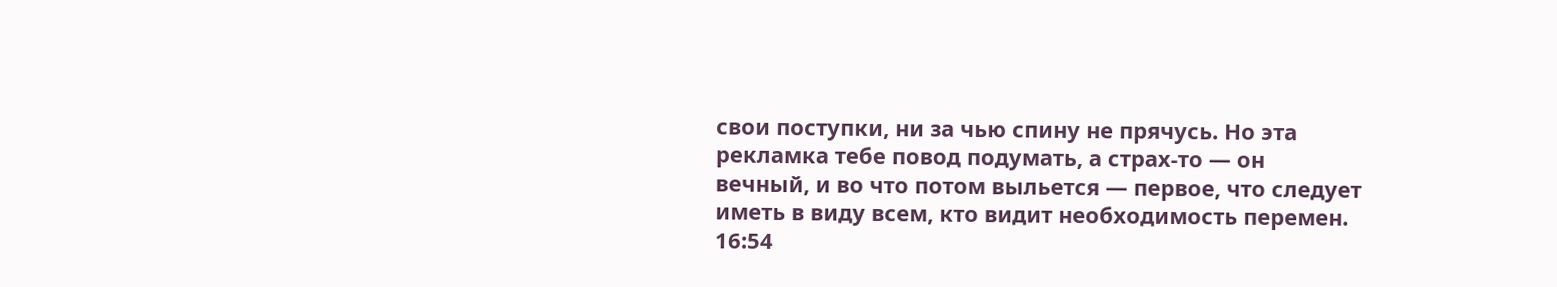свои поступки, ни за чью спину не прячусь. Но эта рекламка тебе повод подумать, а страх-то — он вечный, и во что потом выльется — первое, что следует иметь в виду всем, кто видит необходимость перемен.
16:54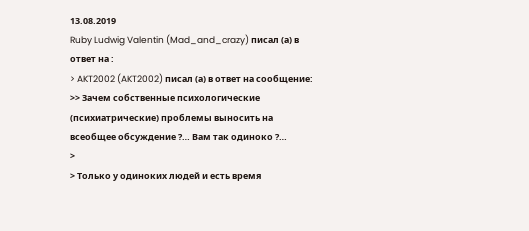13.08.2019
Ruby Ludwig Valentin (Mad_and_crazy) писал (а) в ответ на :
> AKT2002 (AKT2002) писал (а) в ответ на сообщение:
>> Зачем собственные психологические (психиатрические) проблемы выносить на всеобщее обсуждение ?… Вам так одиноко ?…
>
> Только у одиноких людей и есть время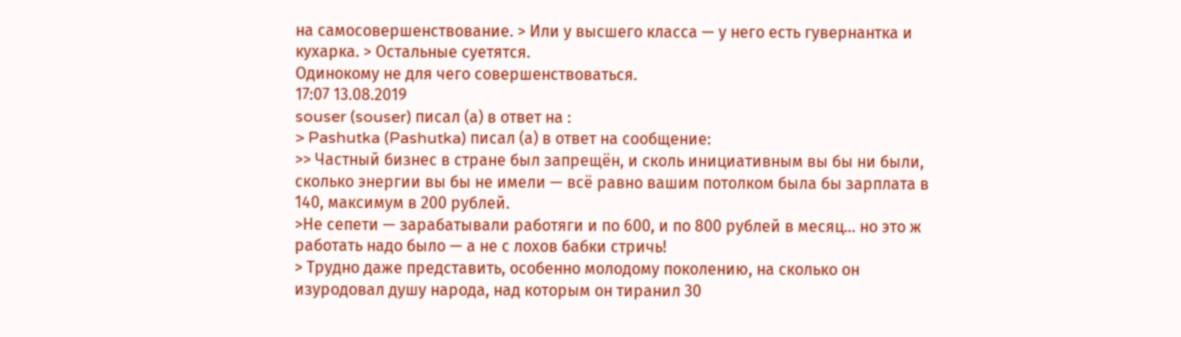на самосовершенствование. > Или у высшего класса — у него есть гувернантка и кухарка. > Остальные суетятся.
Одинокому не для чего совершенствоваться.
17:07 13.08.2019
souser (souser) писал (а) в ответ на :
> Pashutka (Pashutka) писал (а) в ответ на сообщение:
>> Частный бизнес в стране был запрещён, и сколь инициативным вы бы ни были, сколько энергии вы бы не имели — всё равно вашим потолком была бы зарплата в 140, максимум в 200 рублей.
>Не сепети — зарабатывали работяги и по 600, и по 800 рублей в месяц… но это ж работать надо было — а не с лохов бабки стричь!
> Трудно даже представить, особенно молодому поколению, на сколько он изуродовал душу народа, над которым он тиранил 30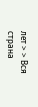лет > > Вся страна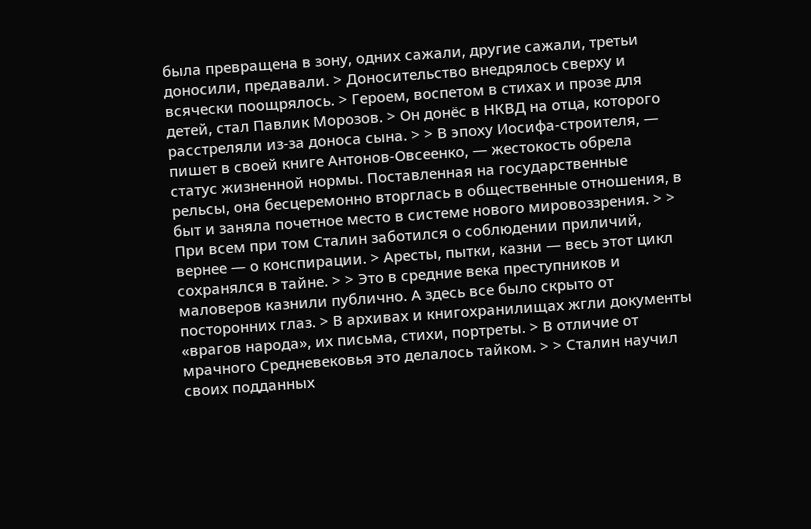была превращена в зону, одних сажали, другие сажали, третьи доносили, предавали. > Доносительство внедрялось сверху и всячески поощрялось. > Героем, воспетом в стихах и прозе для детей, стал Павлик Морозов. > Он донёс в НКВД на отца, которого расстреляли из-за доноса сына. > > В эпоху Иосифа-строителя, — пишет в своей книге Антонов-Овсеенко, — жестокость обрела статус жизненной нормы. Поставленная на государственные рельсы, она бесцеремонно вторглась в общественные отношения, в быт и заняла почетное место в системе нового мировоззрения. > > При всем при том Сталин заботился о соблюдении приличий, вернее — о конспирации. > Аресты, пытки, казни — весь этот цикл сохранялся в тайне. > > Это в средние века преступников и маловеров казнили публично. А здесь все было скрыто от посторонних глаз. > В архивах и книгохранилищах жгли документы «врагов народа», их письма, стихи, портреты. > В отличие от мрачного Средневековья это делалось тайком. > > Сталин научил своих подданных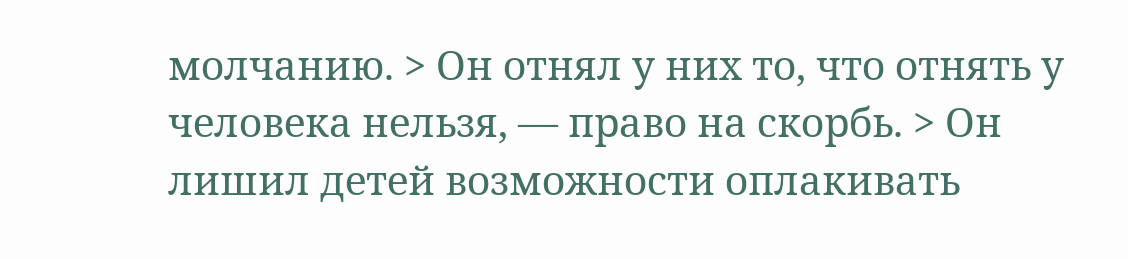молчанию. > Он отнял у них то, что отнять у человека нельзя, — право на скорбь. > Он лишил детей возможности оплакивать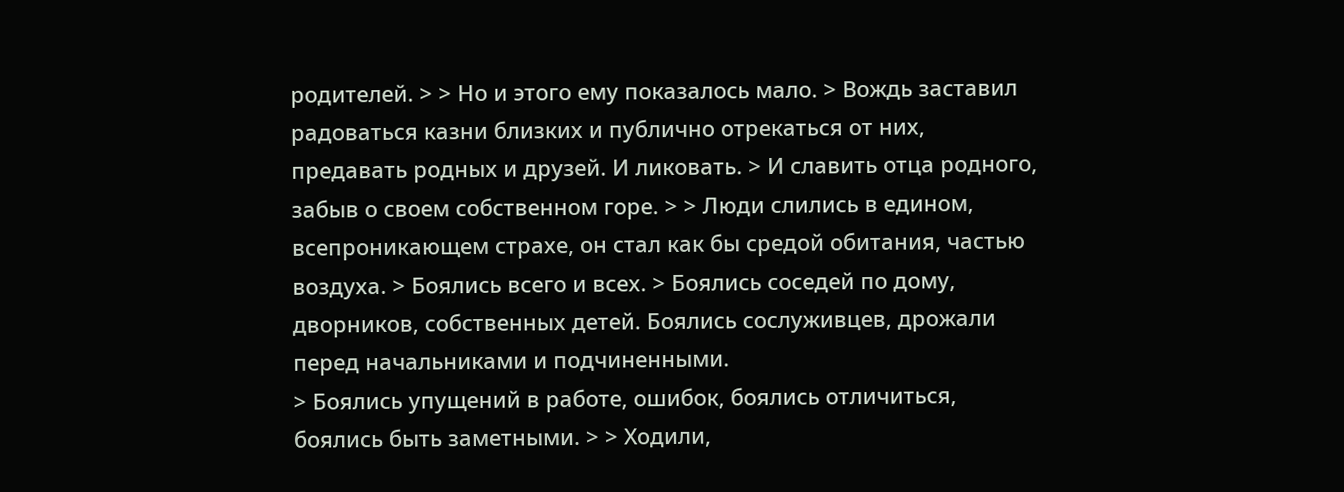родителей. > > Но и этого ему показалось мало. > Вождь заставил радоваться казни близких и публично отрекаться от них, предавать родных и друзей. И ликовать. > И славить отца родного, забыв о своем собственном горе. > > Люди слились в едином, всепроникающем страхе, он стал как бы средой обитания, частью воздуха. > Боялись всего и всех. > Боялись соседей по дому, дворников, собственных детей. Боялись сослуживцев, дрожали перед начальниками и подчиненными.
> Боялись упущений в работе, ошибок, боялись отличиться, боялись быть заметными. > > Ходили,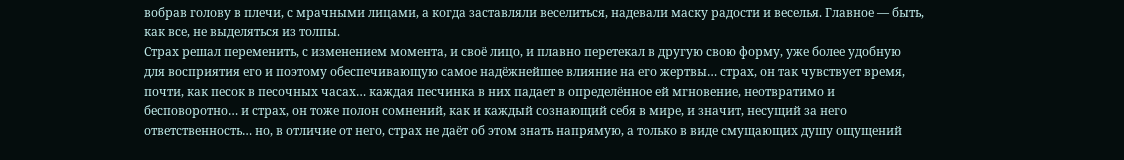вобрав голову в плечи, с мрачными лицами, а когда заставляли веселиться, надевали маску радости и веселья. Главное — быть, как все, не выделяться из толпы.
Страх решал переменить, с изменением момента, и своё лицо, и плавно перетекал в другую свою форму, уже более удобную для восприятия его и поэтому обеспечивающую самое надёжнейшее влияние на его жертвы… страх, он так чувствует время, почти, как песок в песочных часах… каждая песчинка в них падает в определённое ей мгновение, неотвратимо и бесповоротно… и страх, он тоже полон сомнений, как и каждый сознающий себя в мире, и значит, несущий за него ответственность… но, в отличие от него, страх не даёт об этом знать напрямую, а только в виде смущающих душу ощущений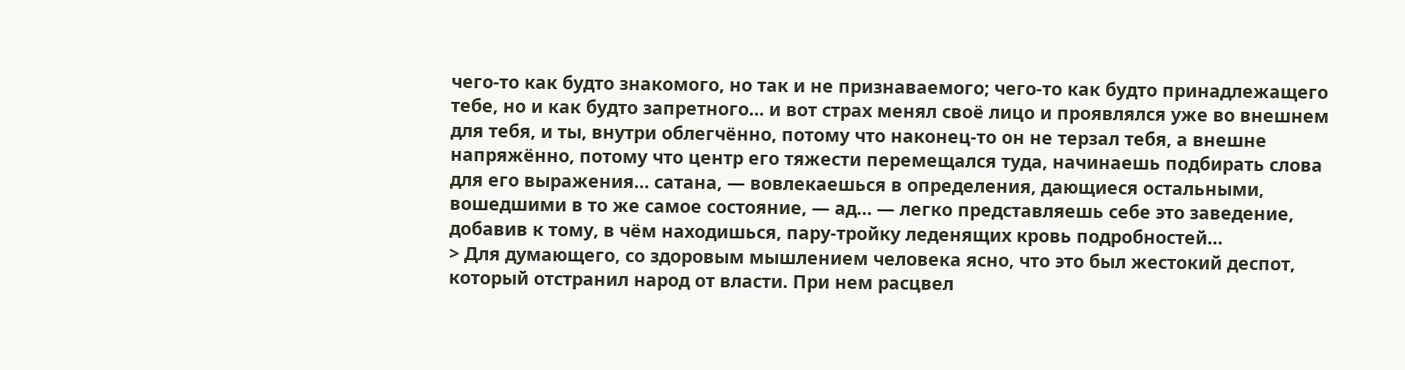чего-то как будто знакомого, но так и не признаваемого; чего-то как будто принадлежащего тебе, но и как будто запретного… и вот страх менял своё лицо и проявлялся уже во внешнем для тебя, и ты, внутри облегчённо, потому что наконец-то он не терзал тебя, а внешне напряжённо, потому что центр его тяжести перемещался туда, начинаешь подбирать слова для его выражения… сатана, — вовлекаешься в определения, дающиеся остальными, вошедшими в то же самое состояние, — ад… — легко представляешь себе это заведение, добавив к тому, в чём находишься, пару-тройку леденящих кровь подробностей…
> Для думающего, со здоровым мышлением человека ясно, что это был жестокий деспот, который отстранил народ от власти. При нем расцвел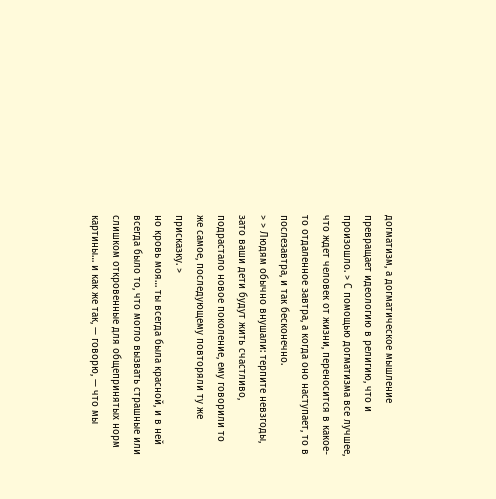догматизм, а догматическое мышление превращает идеологию в религию, что и произошло. > С помощью догматизма все лучшее, что ждет человек от жизни, переносится в какое-то отдаленное завтра, а когда оно наступает, то в послезавтра, и так бесконечно.
> > Людям обычно внушали: терпите невзгоды, зато ваши дети будут жить счастливо, подрастало новое поколение, ему говорили то же самое, последующему повторяли ту же присказку. >
но кровь моя… ты всегда была красной, и в ней всегда было то, что могло вызвать страшные или слишком откровенные для общепринятых норм картины… и как же так, — говорю, — что мы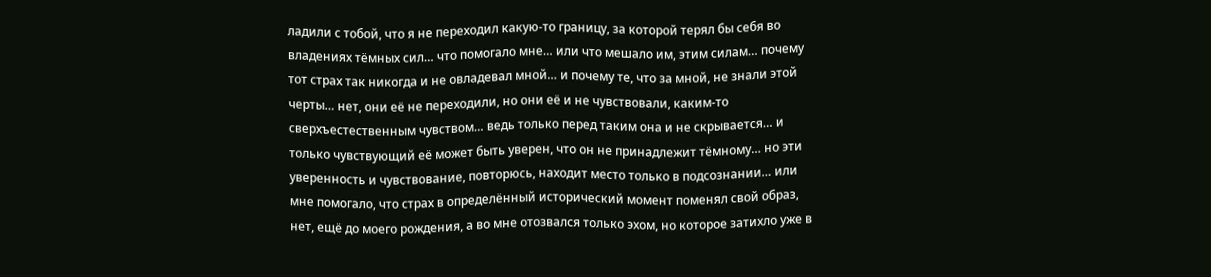ладили с тобой, что я не переходил какую-то границу, за которой терял бы себя во владениях тёмных сил… что помогало мне… или что мешало им, этим силам… почему тот страх так никогда и не овладевал мной… и почему те, что за мной, не знали этой черты… нет, они её не переходили, но они её и не чувствовали, каким-то сверхъестественным чувством… ведь только перед таким она и не скрывается… и только чувствующий её может быть уверен, что он не принадлежит тёмному… но эти уверенность и чувствование, повторюсь, находит место только в подсознании… или мне помогало, что страх в определённый исторический момент поменял свой образ, нет, ещё до моего рождения, а во мне отозвался только эхом, но которое затихло уже в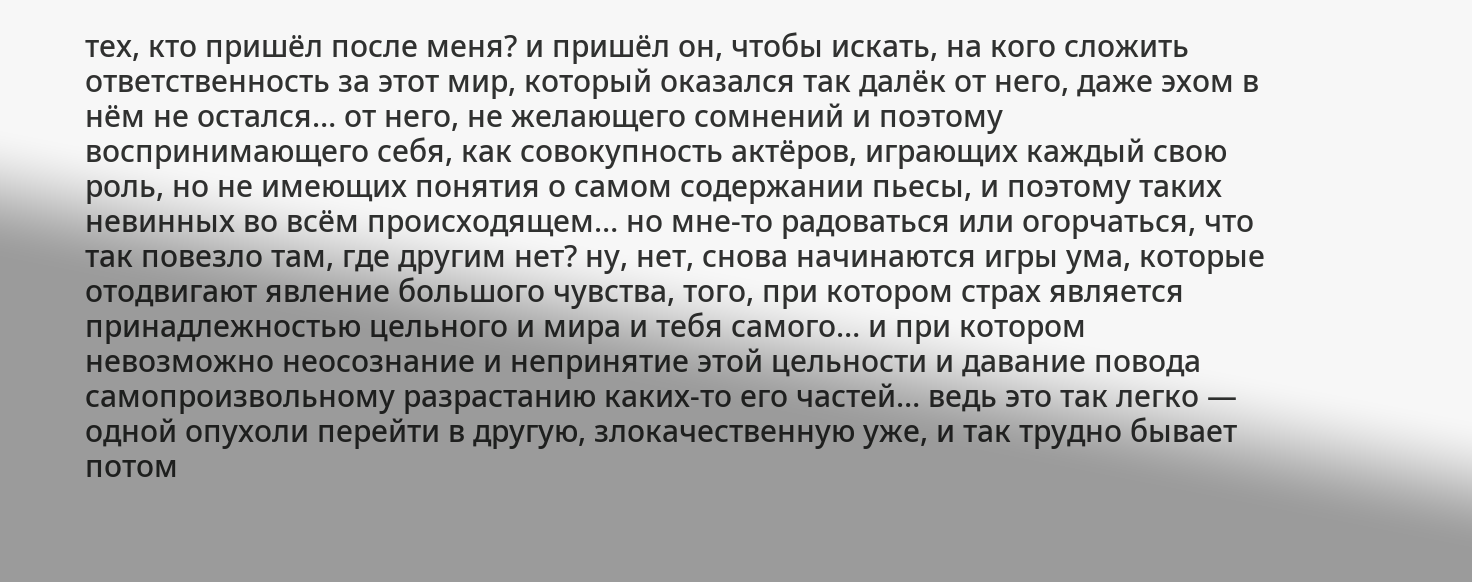тех, кто пришёл после меня? и пришёл он, чтобы искать, на кого сложить ответственность за этот мир, который оказался так далёк от него, даже эхом в нём не остался… от него, не желающего сомнений и поэтому воспринимающего себя, как совокупность актёров, играющих каждый свою роль, но не имеющих понятия о самом содержании пьесы, и поэтому таких невинных во всём происходящем… но мне-то радоваться или огорчаться, что так повезло там, где другим нет? ну, нет, снова начинаются игры ума, которые отодвигают явление большого чувства, того, при котором страх является принадлежностью цельного и мира и тебя самого… и при котором невозможно неосознание и непринятие этой цельности и давание повода самопроизвольному разрастанию каких-то его частей… ведь это так легко — одной опухоли перейти в другую, злокачественную уже, и так трудно бывает потом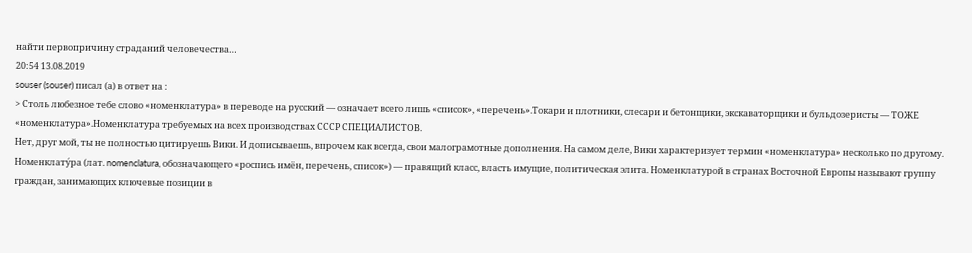найти первопричину страданий человечества…
20:54 13.08.2019
souser (souser) писал (а) в ответ на :
> Столь любезное тебе слово «номенклатура» в переводе на русский — означает всего лишь «список», «перечень».Токари и плотники, слесари и бетонщики, экскаваторщики и бульдозеристы — ТОЖЕ «номенклатура».Номенклатура требуемых на всех производствах СССР СПЕЦИАЛИСТОВ.
Нет, друг мой, ты не полностью цитируешь Вики. И дописываешь, впрочем как всегда, свои малограмотные дополнения. На самом деле, Вики характеризует термин «номенклатура» несколько по другому.
Номенклату́ра (лат. nomenclatura, обозначающего «роспись имён, перечень, список») — правящий класс, власть имущие, политическая элита. Номенклатурой в странах Восточной Европы называют группу граждан, занимающих ключевые позиции в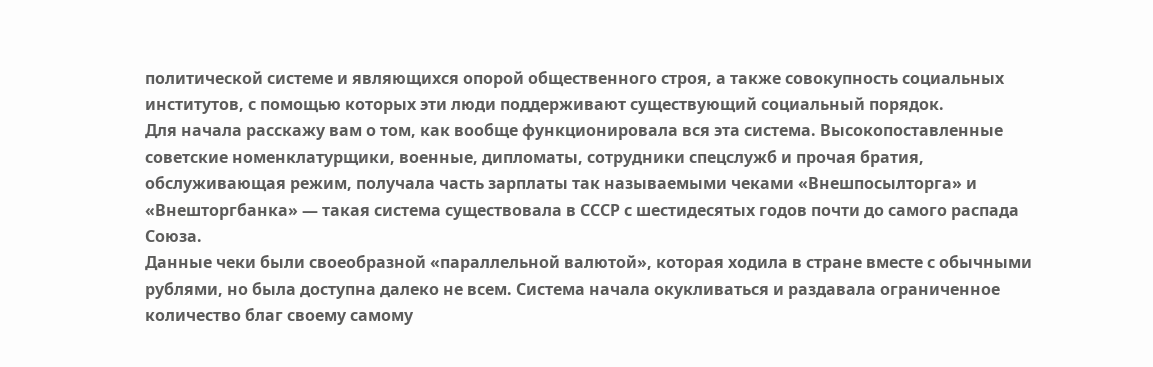политической системе и являющихся опорой общественного строя, а также совокупность социальных институтов, с помощью которых эти люди поддерживают существующий социальный порядок.
Для начала расскажу вам о том, как вообще функционировала вся эта система. Высокопоставленные советские номенклатурщики, военные, дипломаты, сотрудники спецслужб и прочая братия, обслуживающая режим, получала часть зарплаты так называемыми чеками «Внешпосылторга» и «Внешторгбанка» — такая система существовала в СССР с шестидесятых годов почти до самого распада Союза.
Данные чеки были своеобразной «параллельной валютой», которая ходила в стране вместе с обычными рублями, но была доступна далеко не всем. Система начала окукливаться и раздавала ограниченное количество благ своему самому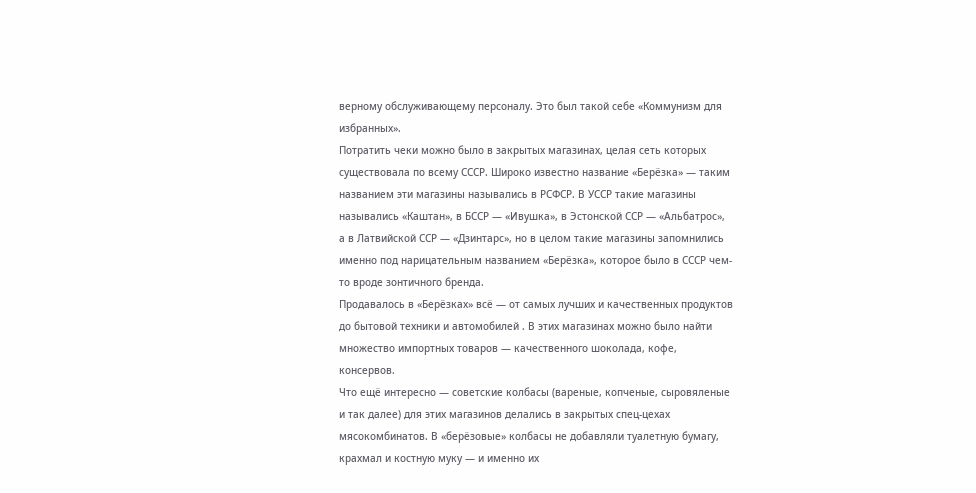верному обслуживающему персоналу. Это был такой себе «Коммунизм для избранных».
Потратить чеки можно было в закрытых магазинах, целая сеть которых существовала по всему СССР. Широко известно название «Берёзка» — таким названием эти магазины назывались в РСФСР. В УССР такие магазины назывались «Каштан», в БССР — «Ивушка», в Эстонской ССР — «Альбатрос», а в Латвийской ССР — «Дзинтарс», но в целом такие магазины запомнились именно под нарицательным названием «Берёзка», которое было в СССР чем-то вроде зонтичного бренда.
Продавалось в «Берёзках» всё — от самых лучших и качественных продуктов до бытовой техники и автомобилей . В этих магазинах можно было найти множество импортных товаров — качественного шоколада, кофе, консервов.
Что ещё интересно — советские колбасы (вареные, копченые, сыровяленые и так далее) для этих магазинов делались в закрытых спец-цехах мясокомбинатов. В «берёзовые» колбасы не добавляли туалетную бумагу, крахмал и костную муку — и именно их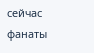сейчас фанаты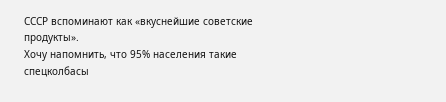СССР вспоминают как «вкуснейшие советские продукты».
Хочу напомнить, что 95% населения такие спецколбасы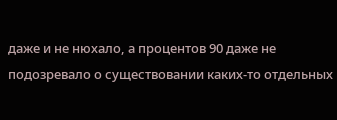даже и не нюхало, а процентов 90 даже не подозревало о существовании каких-то отдельных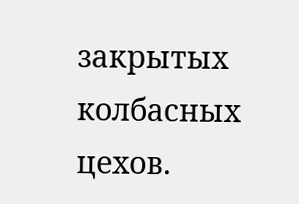закрытых колбасных цехов.